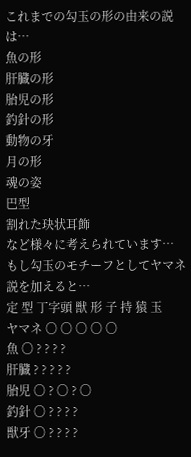これまでの勾玉の形の由来の説は…
魚の形
肝臓の形
胎児の形
釣針の形
動物の牙
月の形
魂の姿
巴型
割れた玦状耳飾
など様々に考えられています…
もし勾玉のモチーフとしてヤマネ説を加えると…
定 型 丁字頭 獣 形 子 持 猿 玉
ヤマネ 〇 〇 〇 〇 〇
魚 〇 ? ? ? ?
肝臓 ? ? ? ? ?
胎児 〇 ? 〇 ? 〇
釣針 〇 ? ? ? ?
獣牙 〇 ? ? ? ?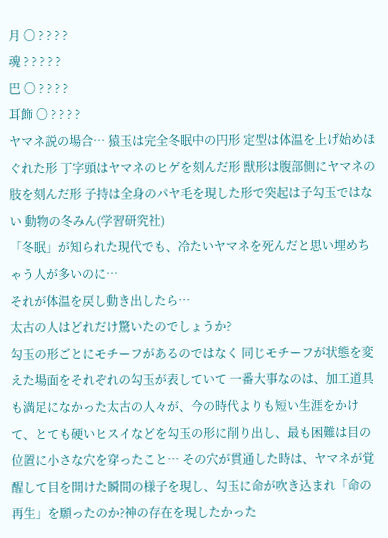月 〇 ? ? ? ?
魂 ? ? ? ? ?
巴 〇 ? ? ? ?
耳飾 〇 ? ? ? ?
ヤマネ説の場合… 猿玉は完全冬眠中の円形 定型は体温を上げ始めほぐれた形 丁字頭はヤマネのヒゲを刻んだ形 獣形は腹部側にヤマネの肢を刻んだ形 子持は全身のパヤ毛を現した形で突起は子勾玉ではない 動物の冬みん(学習研究社)
「冬眠」が知られた現代でも、冷たいヤマネを死んだと思い埋めちゃう人が多いのに…
それが体温を戻し動き出したら…
太古の人はどれだけ驚いたのでしょうか?
勾玉の形ごとにモチーフがあるのではなく 同じモチーフが状態を変えた場面をそれぞれの勾玉が表していて 一番大事なのは、加工道具も満足になかった太古の人々が、今の時代よりも短い生涯をかけて、とても硬いヒスイなどを勾玉の形に削り出し、最も困難は目の位置に小さな穴を穿ったこと… その穴が貫通した時は、ヤマネが覚醒して目を開けた瞬間の様子を現し、勾玉に命が吹き込まれ「命の再生」を願ったのか?神の存在を現したかった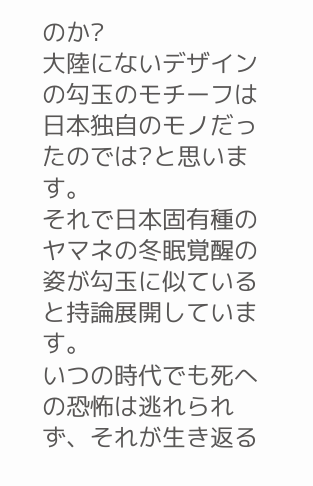のか?
大陸にないデザインの勾玉のモチーフは日本独自のモノだったのでは?と思います。
それで日本固有種のヤマネの冬眠覚醒の姿が勾玉に似ていると持論展開しています。
いつの時代でも死への恐怖は逃れられず、それが生き返る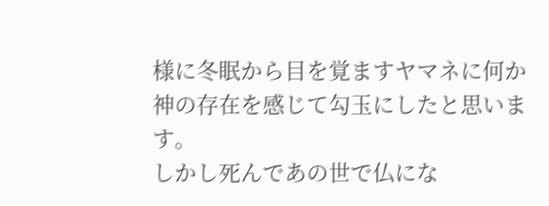様に冬眠から目を覚ますヤマネに何か神の存在を感じて勾玉にしたと思います。
しかし死んであの世で仏にな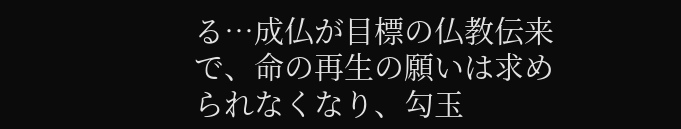る…成仏が目標の仏教伝来で、命の再生の願いは求められなくなり、勾玉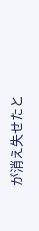が消え失せたと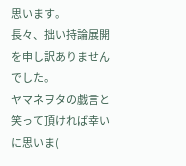思います。
長々、拙い持論展開を申し訳ありませんでした。
ヤマネヲタの戯言と笑って頂ければ幸いに思いま(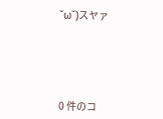˘ω˘)スヤァ






0 件のコ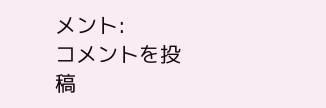メント:
コメントを投稿